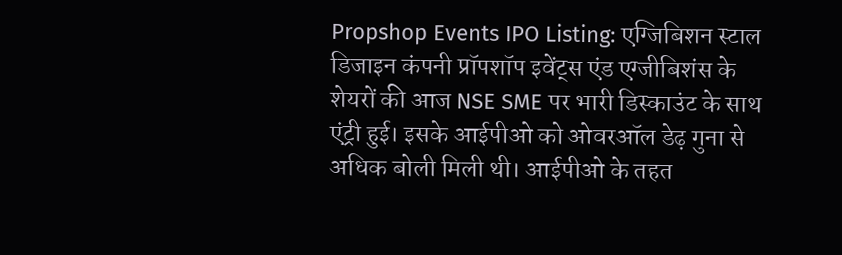Propshop Events IPO Listing: एग्जिबिशन स्टाल डिजाइन कंपनी प्रॉपशॉप इवेंट्स एंड एग्जीबिशंस के शेयरों की आज NSE SME पर भारी डिस्काउंट के साथ एंट्री हुई। इसके आईपीओ को ओवरऑल डेढ़ गुना से अधिक बोली मिली थी। आईपीओ के तहत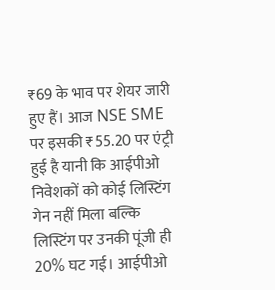₹69 के भाव पर शेयर जारी हुए हैं। आज NSE SME पर इसकी ₹55.20 पर एंट्री हुई है यानी कि आईपीओ निवेशकों को कोई लिस्टिंग गेन नहीं मिला बल्कि लिस्टिंग पर उनकी पूंजी ही 20% घट गई। आईपीओ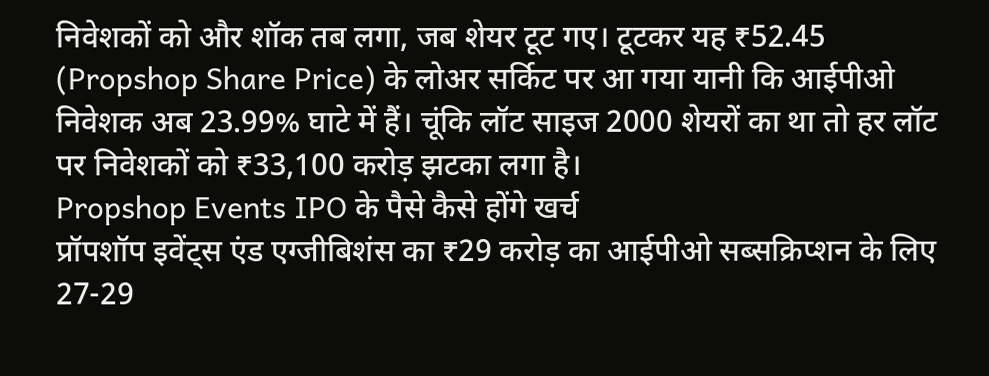निवेशकों को और शॉक तब लगा, जब शेयर टूट गए। टूटकर यह ₹52.45 (Propshop Share Price) के लोअर सर्किट पर आ गया यानी कि आईपीओ निवेशक अब 23.99% घाटे में हैं। चूंकि लॉट साइज 2000 शेयरों का था तो हर लॉट पर निवेशकों को ₹33,100 करोड़ झटका लगा है।
Propshop Events IPO के पैसे कैसे होंगे खर्च
प्रॉपशॉप इवेंट्स एंड एग्जीबिशंस का ₹29 करोड़ का आईपीओ सब्सक्रिप्शन के लिए 27-29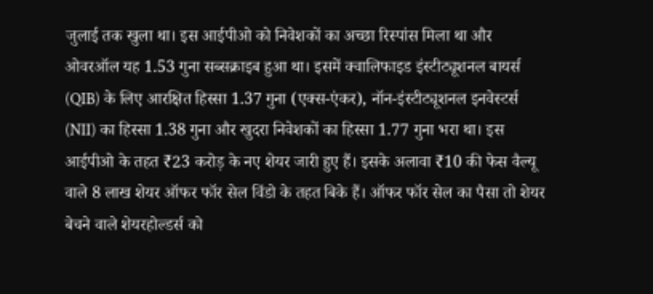जुलाई तक खुला था। इस आईपीओ को निवेशकों का अच्छा रिस्पांस मिला था और ओवरऑल यह 1.53 गुना सब्सक्राइब हुआ था। इसमें क्वालिफाइड इंस्टीट्यूशनल बायर्स (QIB) के लिए आरक्षित हिस्सा 1.37 गुना (एक्स-एंकर), नॉन-इंस्टीट्यूशनल इनवेस्टर्स (NII) का हिस्सा 1.38 गुना और खुदरा निवेशकों का हिस्सा 1.77 गुना भरा था। इस आईपीओ के तहत ₹23 करोड़ के नए शेयर जारी हुए हैं। इसके अलावा ₹10 की फेस वैल्यू वाले 8 लाख शेयर ऑफर फॉर सेल विंडो के तहत बिके हैं। ऑफर फॉर सेल का पैसा तो शेयर बेचने वाले शेयरहोल्डर्स को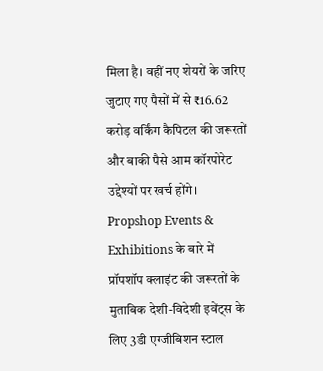मिला है। वहीं नए शेयरों के जरिए जुटाए गए पैसों में से ₹16.62 करोड़ वर्किंग कैपिटल की जरूरतों और बाकी पैसे आम कॉरपोरेट उद्देश्यों पर खर्च होंगे।
Propshop Events & Exhibitions के बारे में
प्रॉपशॉप क्लाइंट की जरूरतों के मुताबिक देशी-विदेशी इवेंट्स के लिए 3डी एग्जीबिशन स्टाल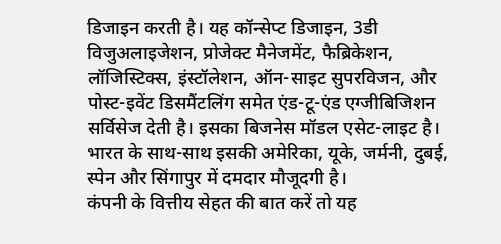डिजाइन करती है। यह कॉन्सेप्ट डिजाइन, 3डी विजुअलाइजेशन, प्रोजेक्ट मैनेजमेंट, फैब्रिकेशन, लॉजिस्टिक्स, इंस्टॉलेशन, ऑन-साइट सुपरविजन, और पोस्ट-इवेंट डिसमैंटलिंग समेत एंड-टू-एंड एग्जीबिजिशन सर्विसेज देती है। इसका बिजनेस मॉडल एसेट-लाइट है। भारत के साथ-साथ इसकी अमेरिका, यूके, जर्मनी, दुबई, स्पेन और सिंगापुर में दमदार मौजूदगी है।
कंपनी के वित्तीय सेहत की बात करें तो यह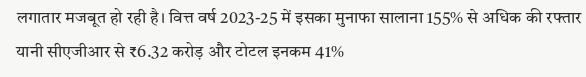लगातार मजबूत हो रही है। वित्त वर्ष 2023-25 में इसका मुनाफा सालाना 155% से अधिक की रफ्तार यानी सीएजीआर से ₹6.32 करोड़ और टोटल इनकम 41%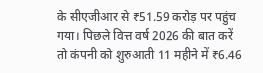के सीएजीआर से ₹51.59 करोड़ पर पहुंच गया। पिछले वित्त वर्ष 2026 की बात करें तो कंपनी को शुरुआती 11 महीने में ₹6.46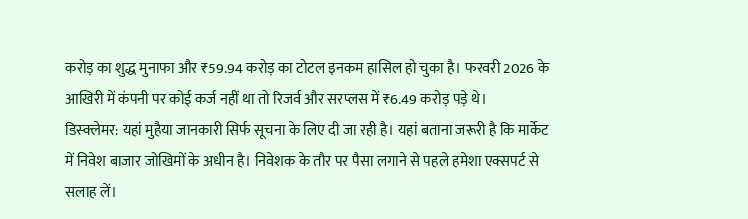करोड़ का शुद्ध मुनाफा और ₹59.94 करोड़ का टोटल इनकम हासिल हो चुका है। फरवरी 2026 के आखिरी में कंपनी पर कोई कर्ज नहीं था तो रिजर्व और सरप्लस में ₹6.49 करोड़ पड़े थे।
डिस्क्लेमर: यहां मुहैया जानकारी सिर्फ सूचना के लिए दी जा रही है। यहां बताना जरूरी है कि मार्केट में निवेश बाजार जोखिमों के अधीन है। निवेशक के तौर पर पैसा लगाने से पहले हमेशा एक्सपर्ट से सलाह लें।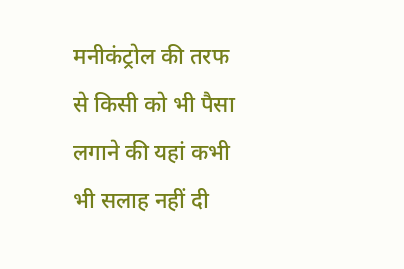मनीकंट्रोल की तरफ से किसी को भी पैसा लगाने की यहां कभी भी सलाह नहीं दी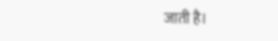जाती है।